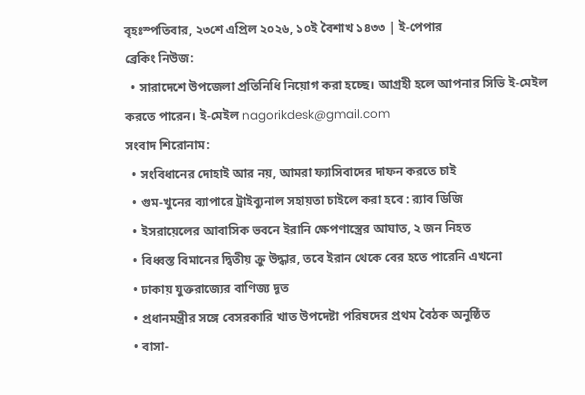বৃহঃস্পতিবার, ২৩শে এপ্রিল ২০২৬, ১০ই বৈশাখ ১৪৩৩ | ই-পেপার
ব্রেকিং নিউজ:
  • সারাদেশে উপজেলা প্রতিনিধি নিয়োগ করা হচ্ছে। আগ্রহী হলে আপনার সিভি ই-মেইল করতে পারেন। ই-মেইল nagorikdesk@gmail.com
সংবাদ শিরোনাম:
  • সংবিধানের দোহাই আর নয়, আমরা ফ্যাসিবাদের দাফন করতে চাই
  • গুম-খুনের ব্যাপারে ট্রাইব্যুনাল সহায়তা চাইলে করা হবে : র‍্যাব ডিজি
  • ইসরায়েলের আবাসিক ভবনে ইরানি ক্ষেপণাস্ত্রের আঘাত, ২ জন নিহত
  • বিধ্বস্ত বিমানের দ্বিতীয় ক্রু উদ্ধার, তবে ইরান থেকে বের হতে পারেনি এখনো
  • ঢাকায় যুক্তরাজ্যের বাণিজ্য দূত
  • প্রধানমন্ত্রীর সঙ্গে বেসরকারি খাত উপদেষ্টা পরিষদের প্রথম বৈঠক অনুষ্ঠিত
  • বাসা-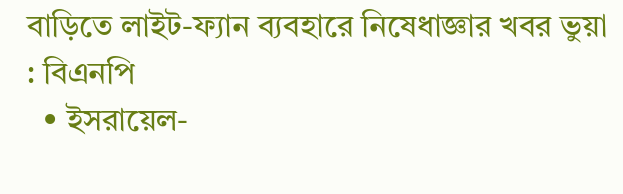বাড়িতে লাইট-ফ্যান ব্যবহারে নিষেধাজ্ঞার খবর ভুয়া : বিএনপি
  • ইসরায়েল-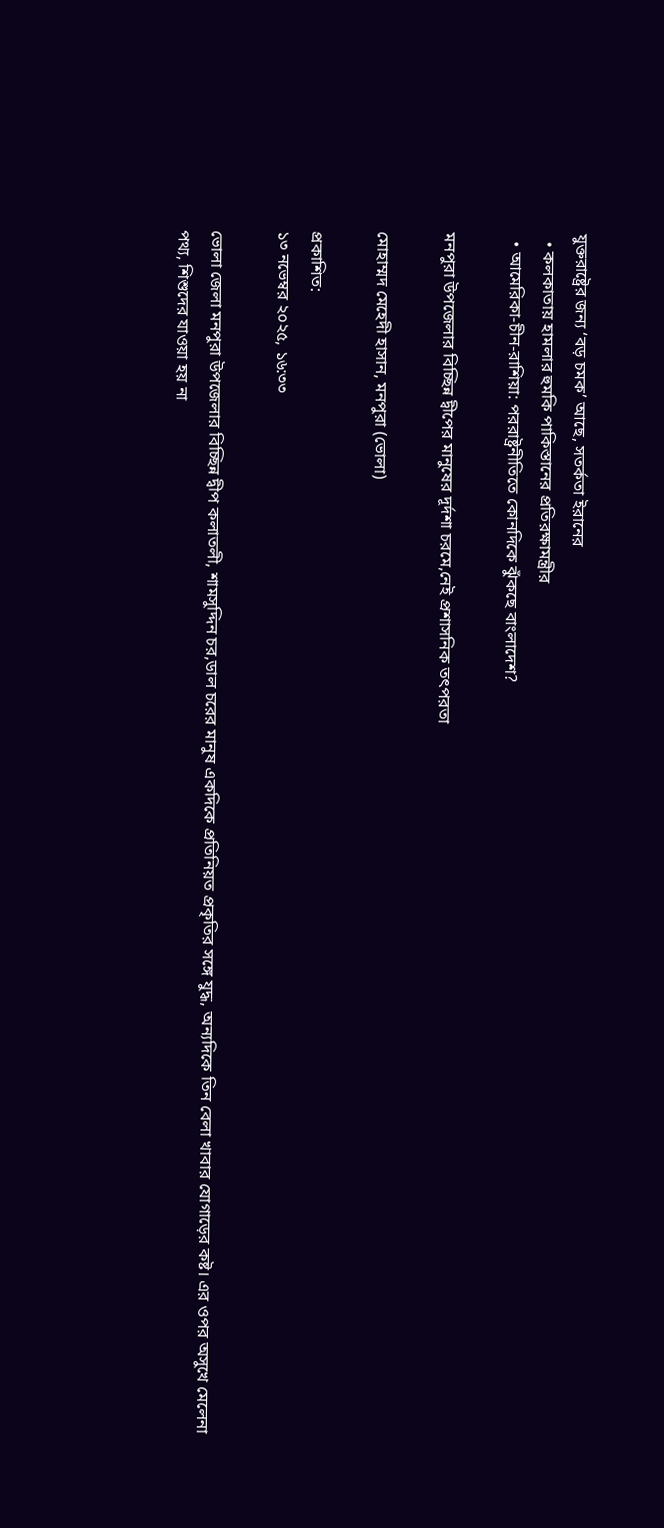যুক্তরাষ্ট্রের জন্য ‘বড় চমক’ আছে, সতর্কতা ইরানের
  • কলকাতায় হামলার হুমকি পাকিস্তানের প্রতিরক্ষামন্ত্রীর
  • আমেরিকা-চীন-রাশিয়া: পররাষ্ট্রনীতিতে কোনদিকে ঝুঁকছে বাংলাদেশ?

মনপুরা উপজেলার বিচ্ছিন্ন দ্বীপের মানুষের দূর্দশা চরমে,নেই প্রশাসনিক তৎপরতা

মোহাম্মদ মেহেদী হাসান, মনপুরা (ভোলা)

প্রকাশিত:
১৩ নভেম্বর ২০২৫, ১৬:৩৩

ভোলা জেলা মনপুরা উপজেলার বিচ্ছিন্ন দ্বীপ কলাতলী, শামসুদ্দিন চর,ডাল চরের মানুষ একদিকে প্রতিনিয়ত প্রকৃতির সঙ্গে যুদ্ধ, অন্যদিকে তিন বেলা খাবার যোগাড়ের কষ্ট। এর ওপর অসুখে মেলেনা পথ্য, শিশুদের যাওয়া হয় না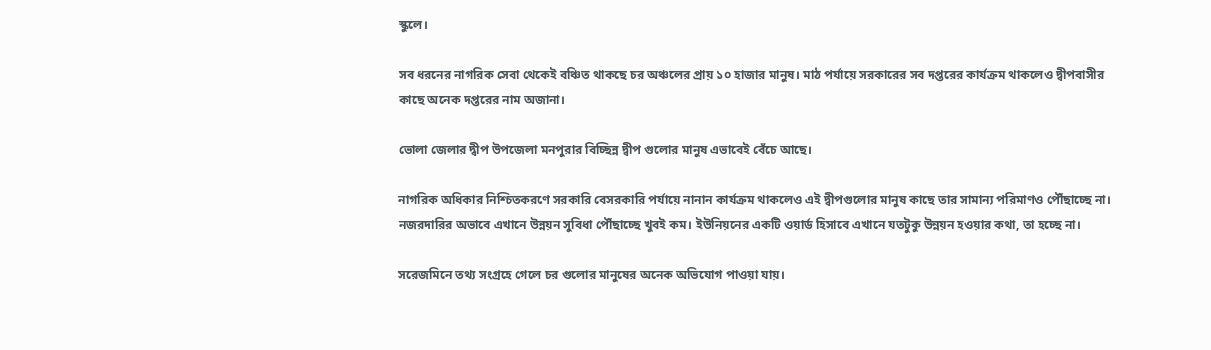স্কুলে।

সব ধরনের নাগরিক সেবা থেকেই বঞ্চিত থাকছে চর অঞ্চলের প্রায় ১০ হাজার মানুষ। মাঠ পর্যায়ে সরকারের সব দপ্তরের কার্যক্রম থাকলেও দ্বীপবাসীর কাছে অনেক দপ্তরের নাম অজানা।

ভোলা জেলার দ্বীপ উপজেলা মনপুরার বিচ্ছিন্ন দ্বীপ গুলোর মানুষ এভাবেই বেঁচে আছে।

নাগরিক অধিকার নিশ্চিতকরণে সরকারি বেসরকারি পর্যায়ে নানান কার্যক্রম থাকলেও এই দ্বীপগুলোর মানুষ কাছে তার সামান্য পরিমাণও পৌঁছাচ্ছে না। নজরদারির অভাবে এখানে উন্নয়ন সুবিধা পৌঁছাচ্ছে খুবই কম। ইউনিয়নের একটি ওয়ার্ড হিসাবে এখানে যতটুকু উন্নয়ন হওয়ার কথা, তা হচ্ছে না।

সরেজমিনে তথ্য সংগ্রহে গেলে চর গুলোর মানুষের অনেক অভিযোগ পাওয়া যায়।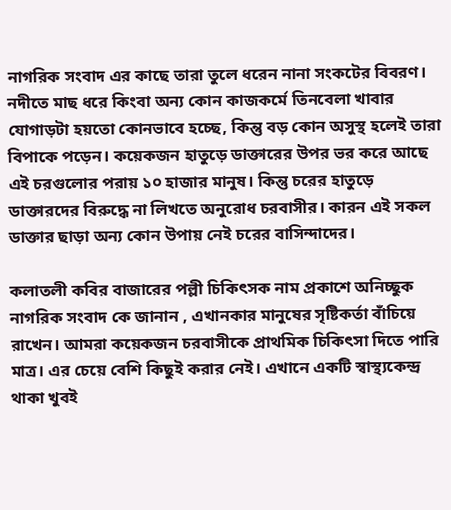নাগরিক সংবাদ এর কাছে তারা তুলে ধরেন নানা সংকটের বিবরণ। নদীতে মাছ ধরে কিংবা অন্য কোন কাজকর্মে তিনবেলা খাবার যোগাড়টা হয়তো কোনভাবে হচ্ছে, কিন্তু বড় কোন অসুস্থ হলেই তারা বিপাকে পড়েন। কয়েকজন হাতুড়ে ডাক্তারের উপর ভর করে আছে এই চরগুলোর পরায় ১০ হাজার মানুষ। কিন্তু চরের হাতুড়ে ডাক্তারদের বিরুদ্ধে না লিখতে অনুরোধ চরবাসীর। কারন এই সকল ডাক্তার ছাড়া অন্য কোন উপায় নেই চরের বাসিন্দাদের।

কলাতলী কবির বাজারের পল্লী চিকিৎসক নাম প্রকাশে অনিচ্ছুক নাগরিক সংবাদ কে জানান , এখানকার মানুষের সৃষ্টিকর্তা বাঁচিয়ে রাখেন। আমরা কয়েকজন চরবাসীকে প্রাথমিক চিকিৎসা দিতে পারি মাত্র। এর চেয়ে বেশি কিছুই করার নেই। এখানে একটি স্বাস্থ্যকেন্দ্র থাকা খুবই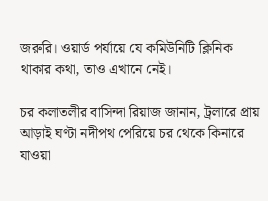জরুরি। ওয়ার্ড পর্যায়ে যে কমিউনিটি ক্লিনিক থাকার কথা, তাও এখানে নেই।

চর কলাতলীর বাসিন্দা রিয়াজ জানান, ট্রলারে প্রায় আড়াই ঘণ্টা নদীপথ পেরিয়ে চর থেকে কিনারে যাওয়া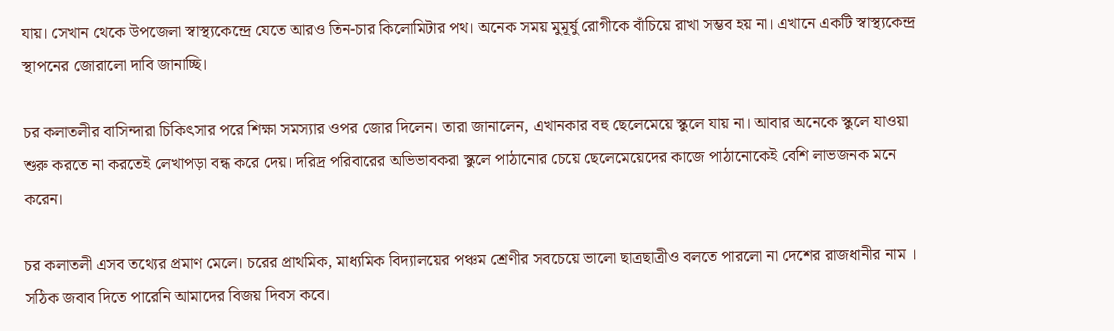যায়। সেখান থেকে উপজেলা স্বাস্থ্যকেন্দ্রে যেতে আরও তিন-চার কিলোমিটার পথ। অনেক সময় মুমূর্ষু রোগীকে বাঁচিয়ে রাখা সম্ভব হয় না। এখানে একটি স্বাস্থ্যকেন্দ্র স্থাপনের জোরালো দাবি জানাচ্ছি।

চর কলাতলীর বাসিন্দারা চিকিৎসার পরে শিক্ষা সমস্যার ওপর জোর দিলেন। তারা জানালেন, এখানকার বহু ছেলেমেয়ে স্কুলে যায় না। আবার অনেকে স্কুলে যাওয়া শুরু করতে না করতেই লেখাপড়া বন্ধ করে দেয়। দরিদ্র পরিবারের অভিভাবকরা স্কুলে পাঠানোর চেয়ে ছেলেমেয়েদের কাজে পাঠানোকেই বেশি লাভজনক মনে করেন।

চর কলাতলী এসব তথ্যের প্রমাণ মেলে। চরের প্রাথমিক, মাধ্যমিক বিদ্যালয়ের পঞ্চম শ্রেণীর সবচেয়ে ভালো ছাত্রছাত্রীও বলতে পারলো না দেশের রাজধানীর নাম । সঠিক জবাব দিতে পারেনি আমাদের বিজয় দিবস কবে।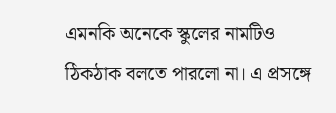এমনকি অনেকে স্কুলের নামটিও ঠিকঠাক বলতে পারলো না। এ প্রসঙ্গে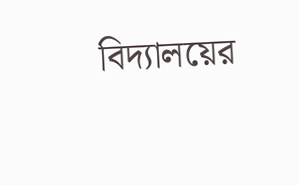বিদ্যালয়ের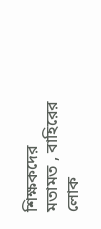শিক্ষকদের মতামত , বাহিরের লোক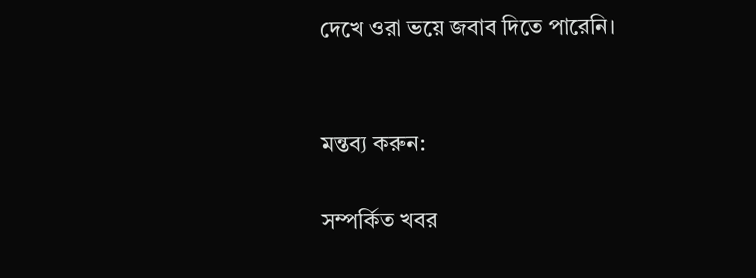দেখে ওরা ভয়ে জবাব দিতে পারেনি।


মন্তব্য করুন:

সম্পর্কিত খবর